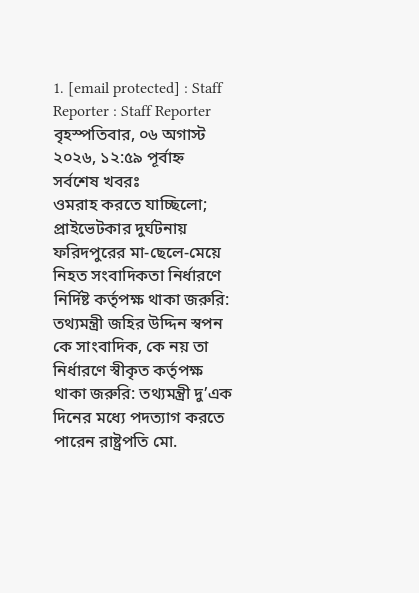1. [email protected] : Staff Reporter : Staff Reporter
বৃহস্পতিবার, ০৬ অগাস্ট ২০২৬, ১২:৫৯ পূর্বাহ্ন
সর্বশেষ খবরঃ
ওমরাহ করতে যাচ্ছিলো; প্রাইভেটকার দুর্ঘটনায় ফরিদপুরের মা-ছেলে-মেয়ে নিহত সংবাদিকতা নির্ধারণে নির্দিষ্ট কর্তৃপক্ষ থাকা জরুরি: তথ্যমন্ত্রী জহির উদ্দিন স্বপন কে সাংবাদিক, কে নয় তা নির্ধারণে স্বীকৃত কর্তৃপক্ষ থাকা জরুরি: তথ্যমন্ত্রী দু’এক দিনের মধ্যে পদত্যাগ করতে পারেন রাষ্ট্রপতি মো.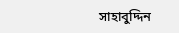সাহাবুদ্দিন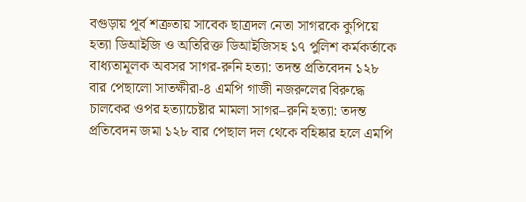বগুড়ায় পূর্ব শত্রুতায় সাবেক ছাত্রদল নেতা সাগরকে কুপিয়ে হত্যা ডিআইজি ও অতিরিক্ত ডিআইজিসহ ১৭ পুলিশ কর্মকর্তাকে বাধ্যতামূলক অবসর সাগর-রুনি হত্যা: তদন্ত প্রতিবেদন ১২৮ বার পেছালো সাতক্ষীরা-৪ এমপি গাজী নজরুলের বিরুদ্ধে চালকের ওপর হত্যাচেষ্টার মামলা সাগর–রুনি হত্যা: তদন্ত প্রতিবেদন জমা ১২৮ বার পেছাল দল থেকে বহিষ্কার হলে এমপি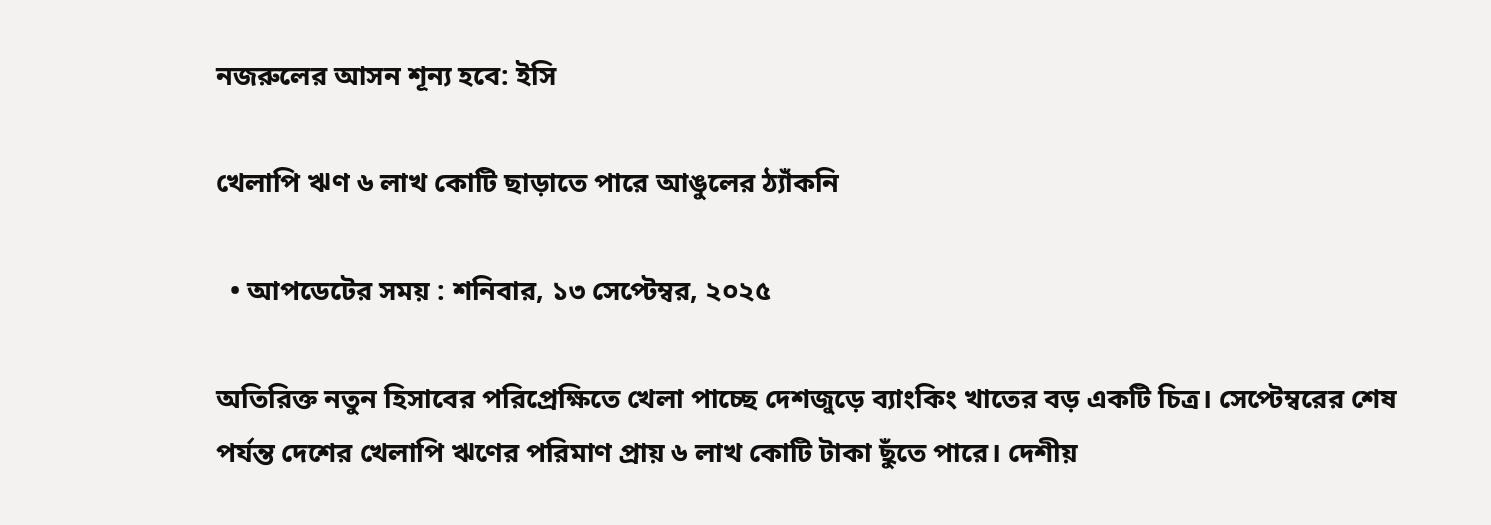নজরুলের আসন শূন্য হবে: ইসি

খেলাপি ঋণ ৬ লাখ কোটি ছাড়াতে পারে আঙুলের ঠ্যাঁকনি

  • আপডেটের সময় : শনিবার, ১৩ সেপ্টেম্বর, ২০২৫

অতিরিক্ত নতুন হিসাবের পরিপ্রেক্ষিতে খেলা পাচ্ছে দেশজুড়ে ব্যাংকিং খাতের বড় একটি চিত্র। সেপ্টেম্বরের শেষ পর্যন্ত দেশের খেলাপি ঋণের পরিমাণ প্রায় ৬ লাখ কোটি টাকা ছুঁতে পারে। দেশীয়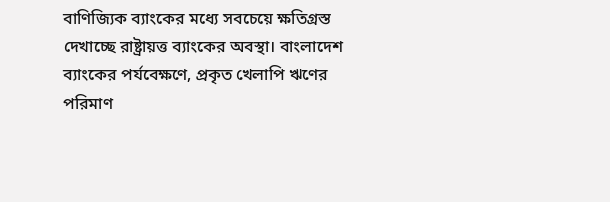বাণিজ্যিক ব্যাংকের মধ্যে সবচেয়ে ক্ষতিগ্রস্ত দেখাচ্ছে রাষ্ট্রায়ত্ত ব্যাংকের অবস্থা। বাংলাদেশ ব্যাংকের পর্যবেক্ষণে, প্রকৃত খেলাপি ঋণের পরিমাণ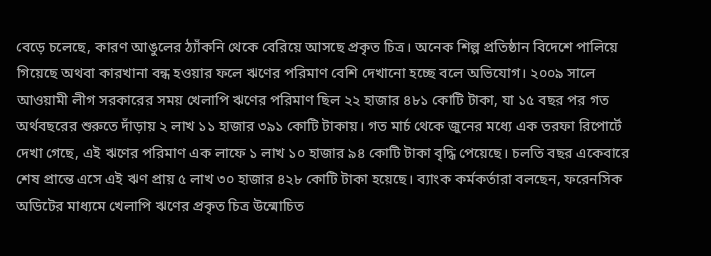বেড়ে চলেছে, কারণ আঙুলের ঠ্যাঁকনি থেকে বেরিয়ে আসছে প্রকৃত চিত্র। অনেক শিল্প প্রতিষ্ঠান বিদেশে পালিয়ে গিয়েছে অথবা কারখানা বন্ধ হওয়ার ফলে ঋণের পরিমাণ বেশি দেখানো হচ্ছে বলে অভিযোগ। ২০০৯ সালে আওয়ামী লীগ সরকারের সময় খেলাপি ঋণের পরিমাণ ছিল ২২ হাজার ৪৮১ কোটি টাকা, যা ১৫ বছর পর গত অর্থবছরের শুরুতে দাঁড়ায় ২ লাখ ১১ হাজার ৩৯১ কোটি টাকায়। গত মার্চ থেকে জুনের মধ্যে এক তরফা রিপোর্টে দেখা গেছে, এই ঋণের পরিমাণ এক লাফে ১ লাখ ১০ হাজার ৯৪ কোটি টাকা বৃদ্ধি পেয়েছে। চলতি বছর একেবারে শেষ প্রান্তে এসে এই ঋণ প্রায় ৫ লাখ ৩০ হাজার ৪২৮ কোটি টাকা হয়েছে। ব্যাংক কর্মকর্তারা বলছেন, ফরেনসিক অডিটের মাধ্যমে খেলাপি ঋণের প্রকৃত চিত্র উন্মোচিত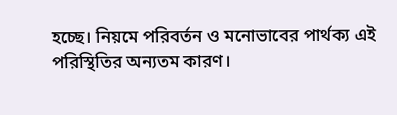হচ্ছে। নিয়মে পরিবর্তন ও মনোভাবের পার্থক্য এই পরিস্থিতির অন্যতম কারণ।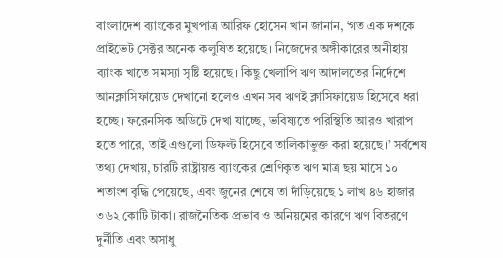বাংলাদেশ ব্যাংকের মুখপাত্র আরিফ হোসেন খান জানান, ‘গত এক দশকে প্রাইভেট সেক্টর অনেক কলুষিত হয়েছে। নিজেদের অঙ্গীকারের অনীহায় ব্যাংক খাতে সমস্যা সৃষ্টি হয়েছে। কিছু খেলাপি ঋণ আদালতের নির্দেশে আনক্লাসিফায়েড দেখানো হলেও এখন সব ঋণই ক্লাসিফায়েড হিসেবে ধরা হচ্ছে। ফরেনসিক অডিটে দেখা যাচ্ছে, ভবিষ্যতে পরিস্থিতি আরও খারাপ হতে পারে, তাই এগুলো ডিফল্ট হিসেবে তালিকাভুক্ত করা হয়েছে।’ সর্বশেষ তথ্য দেখায়, চারটি রাষ্ট্রায়ত্ত ব্যাংকের শ্রেণিকৃত ঋণ মাত্র ছয় মাসে ১০ শতাংশ বৃদ্ধি পেয়েছে, এবং জুনের শেষে তা দাঁড়িয়েছে ১ লাখ ৪৬ হাজার ৩৬২ কোটি টাকা। রাজনৈতিক প্রভাব ও অনিয়মের কারণে ঋণ বিতরণে দুর্নীতি এবং অসাধু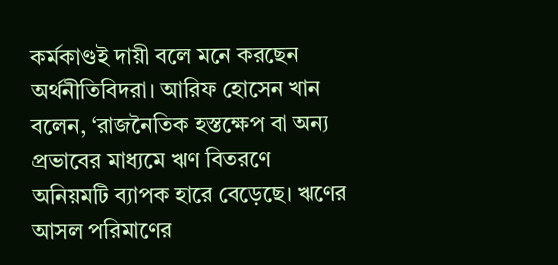কর্মকাণ্ডই দায়ী বলে মনে করছেন অর্থনীতিবিদরা। আরিফ হোসেন খান বলেন, ‘রাজনৈতিক হস্তক্ষেপ বা অন্য প্রভাবের মাধ্যমে ঋণ বিতরণে অনিয়মটি ব্যাপক হারে বেড়েছে। ঋণের আসল পরিমাণের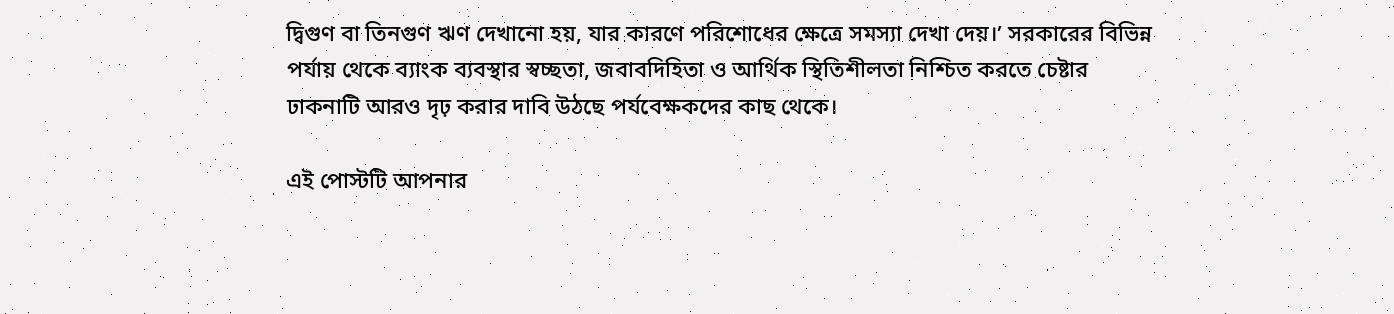দ্বিগুণ বা তিনগুণ ঋণ দেখানো হয়, যার কারণে পরিশোধের ক্ষেত্রে সমস্যা দেখা দেয়।’ সরকারের বিভিন্ন পর্যায় থেকে ব্যাংক ব্যবস্থার স্বচ্ছতা, জবাবদিহিতা ও আর্থিক স্থিতিশীলতা নিশ্চিত করতে চেষ্টার ঢাকনাটি আরও দৃঢ় করার দাবি উঠছে পর্যবেক্ষকদের কাছ থেকে।

এই পোস্টটি আপনার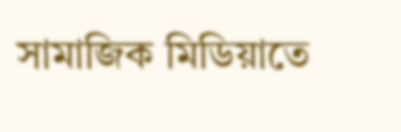সামাজিক মিডিয়াতে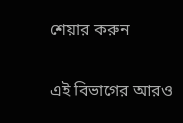শেয়ার করুন

এই বিভাগের আরও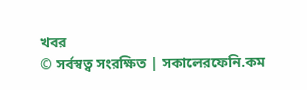খবর
© সর্বস্বত্ব সংরক্ষিত | সকালেরফেনি.কম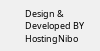Design & Developed BY HostingNibo